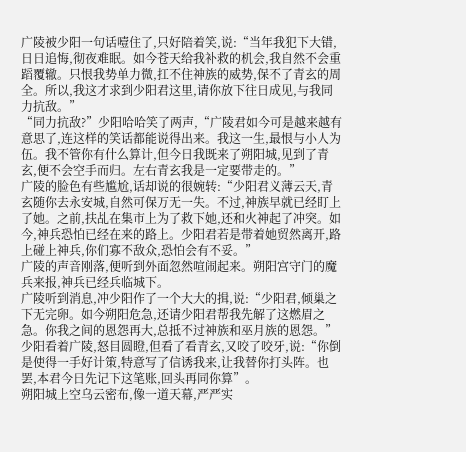广陵被少阳一句话噎住了,只好陪着笑,说:“当年我犯下大错,日日追悔,彻夜难眠。如今苍天给我补救的机会,我自然不会重蹈覆辙。只恨我势单力微,扛不住神族的威势,保不了青玄的周全。所以,我这才求到少阳君这里,请你放下往日成见,与我同力抗敌。”
“同力抗敌?”少阳哈哈笑了两声,“广陵君如今可是越来越有意思了,连这样的笑话都能说得出来。我这一生,最恨与小人为伍。我不管你有什么算计,但今日我既来了朔阳城,见到了青玄,便不会空手而归。左右青玄我是一定要带走的。”
广陵的脸色有些尴尬,话却说的很婉转:“少阳君义薄云天,青玄随你去永安城,自然可保万无一失。不过,神族早就已经盯上了她。之前,扶乩在集市上为了救下她,还和火神起了冲突。如今,神兵恐怕已经在来的路上。少阳君若是带着她贸然离开,路上碰上神兵,你们寡不敌众,恐怕会有不妥。”
广陵的声音刚落,便听到外面忽然喧闹起来。朔阳宫守门的魔兵来报,神兵已经兵临城下。
广陵听到消息,冲少阳作了一个大大的揖,说:“少阳君,倾巢之下无完卵。如今朔阳危急,还请少阳君帮我先解了这燃眉之急。你我之间的恩怨再大,总抵不过神族和巫月族的恩怨。”
少阳看着广陵,怒目圆瞪,但看了看青玄,又咬了咬牙,说:“你倒是使得一手好计策,特意写了信诱我来,让我替你打头阵。也罢,本君今日先记下这笔账,回头再同你算”。
朔阳城上空乌云密布,像一道天幕,严严实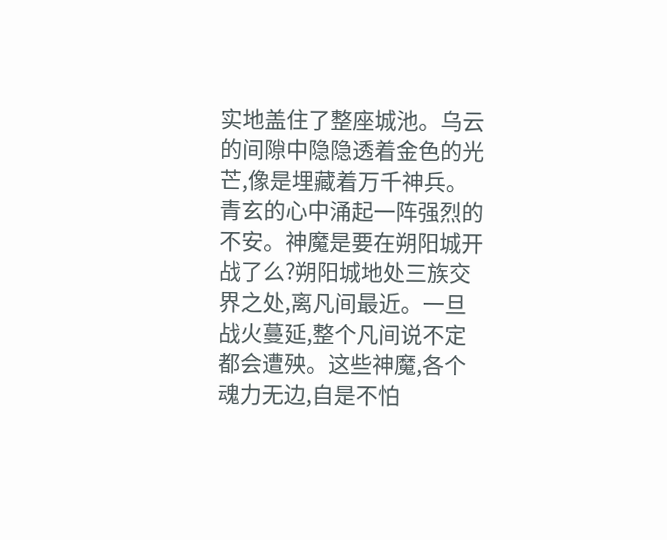实地盖住了整座城池。乌云的间隙中隐隐透着金色的光芒,像是埋藏着万千神兵。青玄的心中涌起一阵强烈的不安。神魔是要在朔阳城开战了么?朔阳城地处三族交界之处,离凡间最近。一旦战火蔓延,整个凡间说不定都会遭殃。这些神魔,各个魂力无边,自是不怕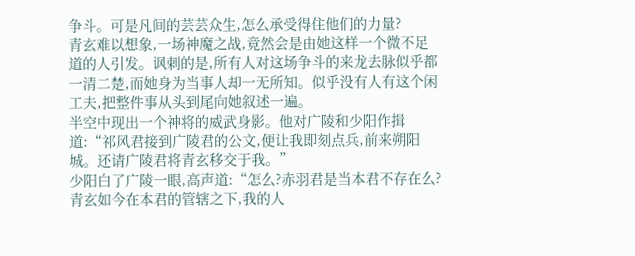争斗。可是凡间的芸芸众生,怎么承受得住他们的力量?
青玄难以想象,一场神魔之战,竟然会是由她这样一个微不足道的人引发。讽刺的是,所有人对这场争斗的来龙去脉似乎都一清二楚,而她身为当事人却一无所知。似乎没有人有这个闲工夫,把整件事从头到尾向她叙述一遍。
半空中现出一个神将的威武身影。他对广陵和少阳作揖道:“祁风君接到广陵君的公文,便让我即刻点兵,前来朔阳城。还请广陵君将青玄移交于我。”
少阳白了广陵一眼,高声道:“怎么?赤羽君是当本君不存在么?青玄如今在本君的管辖之下,我的人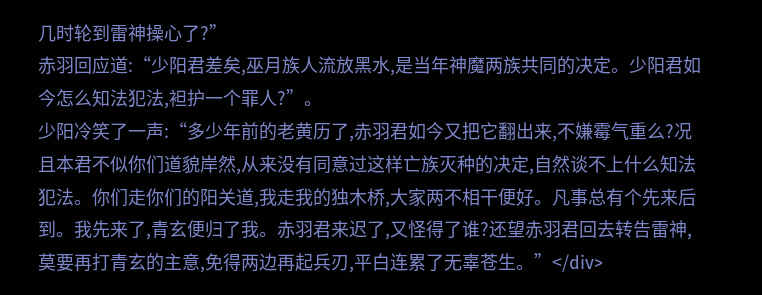几时轮到雷神操心了?”
赤羽回应道:“少阳君差矣,巫月族人流放黑水,是当年神魔两族共同的决定。少阳君如今怎么知法犯法,袒护一个罪人?”。
少阳冷笑了一声:“多少年前的老黄历了,赤羽君如今又把它翻出来,不嫌霉气重么?况且本君不似你们道貌岸然,从来没有同意过这样亡族灭种的决定,自然谈不上什么知法犯法。你们走你们的阳关道,我走我的独木桥,大家两不相干便好。凡事总有个先来后到。我先来了,青玄便归了我。赤羽君来迟了,又怪得了谁?还望赤羽君回去转告雷神,莫要再打青玄的主意,免得两边再起兵刃,平白连累了无辜苍生。”</div>